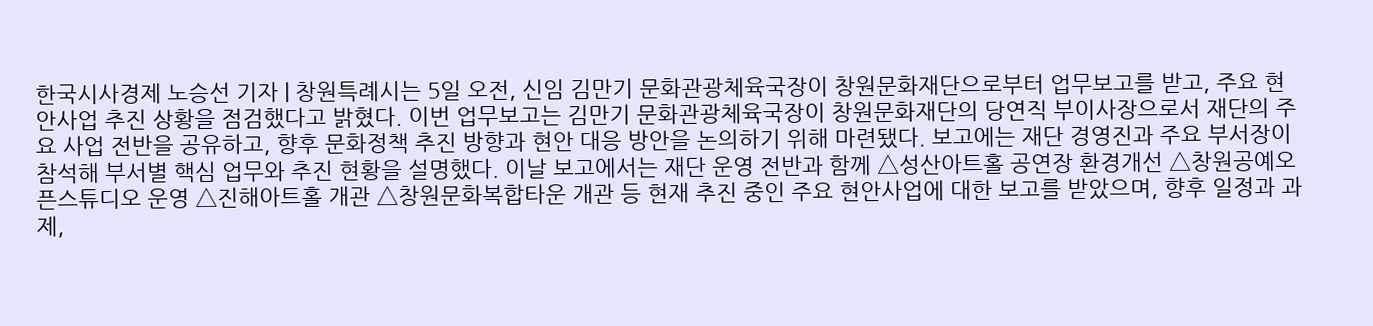한국시사경제 노승선 기자 | 창원특례시는 5일 오전, 신임 김만기 문화관광체육국장이 창원문화재단으로부터 업무보고를 받고, 주요 현안사업 추진 상황을 점검했다고 밝혔다. 이번 업무보고는 김만기 문화관광체육국장이 창원문화재단의 당연직 부이사장으로서 재단의 주요 사업 전반을 공유하고, 향후 문화정책 추진 방향과 현안 대응 방안을 논의하기 위해 마련됐다. 보고에는 재단 경영진과 주요 부서장이 참석해 부서별 핵심 업무와 추진 현황을 설명했다. 이날 보고에서는 재단 운영 전반과 함께 △성산아트홀 공연장 환경개선 △창원공예오픈스튜디오 운영 △진해아트홀 개관 △창원문화복합타운 개관 등 현재 추진 중인 주요 현안사업에 대한 보고를 받았으며, 향후 일정과 과제,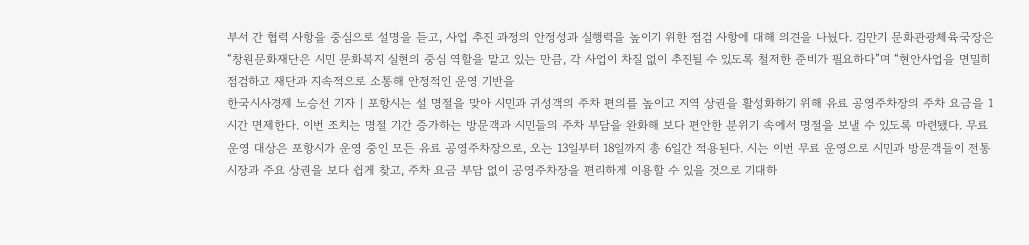부서 간 협력 사항을 중심으로 설명을 듣고, 사업 추진 과정의 안정성과 실행력을 높이기 위한 점검 사항에 대해 의견을 나눴다. 김만기 문화관광체육국장은 “창원문화재단은 시민 문화복지 실현의 중심 역할을 맡고 있는 만큼, 각 사업이 차질 없이 추진될 수 있도록 철저한 준비가 필요하다”며 “현안사업을 면밀히 점검하고 재단과 지속적으로 소통해 안정적인 운영 기반을
한국시사경제 노승선 기자 | 포항시는 설 명절을 맞아 시민과 귀성객의 주차 편의를 높이고 지역 상권을 활성화하기 위해 유료 공영주차장의 주차 요금을 1시간 면제한다. 이번 조치는 명절 기간 증가하는 방문객과 시민들의 주차 부담을 완화해 보다 편안한 분위기 속에서 명절을 보낼 수 있도록 마련됐다. 무료 운영 대상은 포항시가 운영 중인 모든 유료 공영주차장으로, 오는 13일부터 18일까지 총 6일간 적용된다. 시는 이번 무료 운영으로 시민과 방문객들이 전통시장과 주요 상권을 보다 쉽게 찾고, 주차 요금 부담 없이 공영주차장을 편리하게 이용할 수 있을 것으로 기대하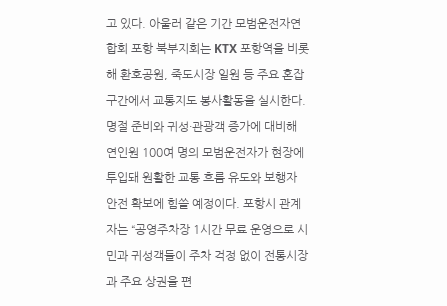고 있다. 아울러 같은 기간 모범운전자연합회 포항 북부지회는 KTX 포항역을 비롯해 환호공원, 죽도시장 일원 등 주요 혼잡 구간에서 교통지도 봉사활동을 실시한다. 명절 준비와 귀성·관광객 증가에 대비해 연인원 100여 명의 모범운전자가 현장에 투입돼 원활한 교통 흐름 유도와 보행자 안전 확보에 힘쓸 예정이다. 포항시 관계자는 “공영주차장 1시간 무료 운영으로 시민과 귀성객들이 주차 걱정 없이 전통시장과 주요 상권을 편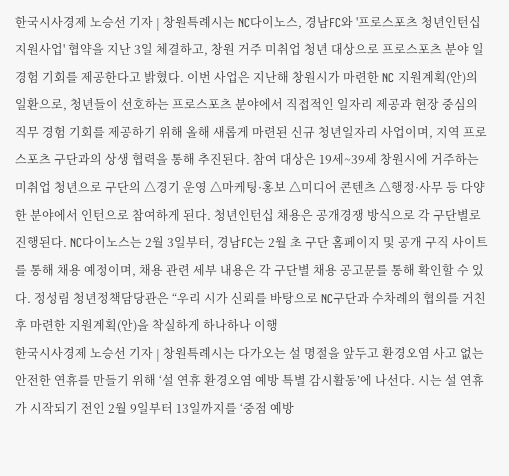한국시사경제 노승선 기자 | 창원특례시는 NC다이노스, 경남FC와 '프로스포츠 청년인턴십 지원사업' 협약을 지난 3일 체결하고, 창원 거주 미취업 청년 대상으로 프로스포츠 분야 일경험 기회를 제공한다고 밝혔다. 이번 사업은 지난해 창원시가 마련한 NC 지원계획(안)의 일환으로, 청년들이 선호하는 프로스포츠 분야에서 직접적인 일자리 제공과 현장 중심의 직무 경험 기회를 제공하기 위해 올해 새롭게 마련된 신규 청년일자리 사업이며, 지역 프로스포츠 구단과의 상생 협력을 통해 추진된다. 참여 대상은 19세~39세 창원시에 거주하는 미취업 청년으로 구단의 △경기 운영 △마케팅·홍보 △미디어 콘텐츠 △행정·사무 등 다양한 분야에서 인턴으로 참여하게 된다. 청년인턴십 채용은 공개경쟁 방식으로 각 구단별로 진행된다. NC다이노스는 2월 3일부터, 경남FC는 2월 초 구단 홈페이지 및 공개 구직 사이트를 통해 채용 예정이며, 채용 관련 세부 내용은 각 구단별 채용 공고문를 통해 확인할 수 있다. 정성림 청년정책담당관은 “우리 시가 신뢰를 바탕으로 NC구단과 수차례의 협의를 거친 후 마련한 지원계획(안)을 착실하게 하나하나 이행
한국시사경제 노승선 기자 | 창원특례시는 다가오는 설 명절을 앞두고 환경오염 사고 없는 안전한 연휴를 만들기 위해 ‘설 연휴 환경오염 예방 특별 감시활동’에 나선다. 시는 설 연휴가 시작되기 전인 2월 9일부터 13일까지를 ‘중점 예방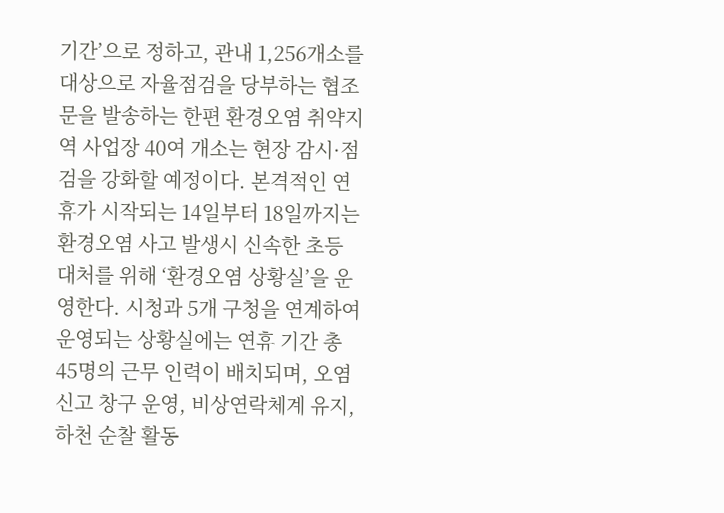기간’으로 정하고, 관내 1,256개소를 대상으로 자율점검을 당부하는 협조문을 발송하는 한편 환경오염 취약지역 사업장 40여 개소는 현장 감시·점검을 강화할 예정이다. 본격적인 연휴가 시작되는 14일부터 18일까지는 환경오염 사고 발생시 신속한 초등 대처를 위해 ‘환경오염 상황실’을 운영한다. 시청과 5개 구청을 연계하여 운영되는 상황실에는 연휴 기간 총 45명의 근무 인력이 배치되며, 오염 신고 창구 운영, 비상연락체계 유지, 하천 순찰 활동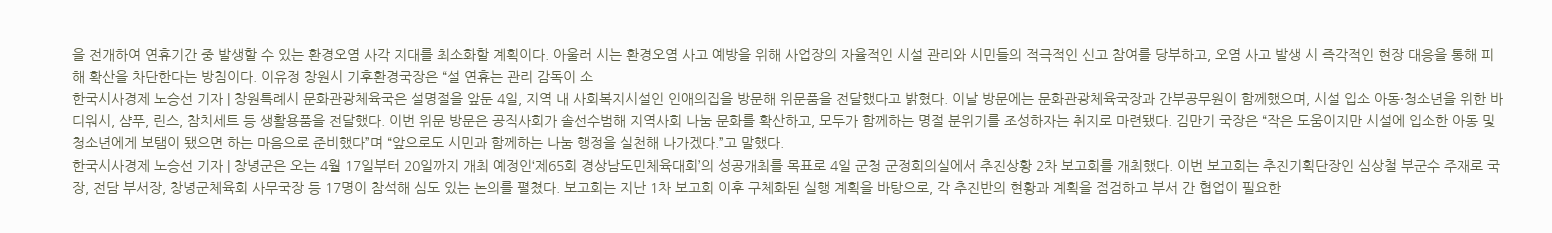을 전개하여 연휴기간 중 발생할 수 있는 환경오염 사각 지대를 최소화할 계획이다. 아울러 시는 환경오염 사고 예방을 위해 사업장의 자율적인 시설 관리와 시민들의 적극적인 신고 참여를 당부하고, 오염 사고 발생 시 즉각적인 현장 대응을 통해 피해 확산을 차단한다는 방침이다. 이유정 창원시 기후환경국장은 “설 연휴는 관리 감독이 소
한국시사경제 노승선 기자 | 창원특례시 문화관광체육국은 설명절을 앞둔 4일, 지역 내 사회복지시설인 인애의집을 방문해 위문품을 전달했다고 밝혔다. 이날 방문에는 문화관광체육국장과 간부공무원이 함께했으며, 시설 입소 아동·청소년을 위한 바디워시, 샴푸, 린스, 참치세트 등 생활용품을 전달했다. 이번 위문 방문은 공직사회가 솔선수범해 지역사회 나눔 문화를 확산하고, 모두가 함께하는 명절 분위기를 조성하자는 취지로 마련됐다. 김만기 국장은 “작은 도움이지만 시설에 입소한 아동 및 청소년에게 보탬이 됐으면 하는 마음으로 준비했다”며 “앞으로도 시민과 함께하는 나눔 행정을 실천해 나가겠다.”고 말했다.
한국시사경제 노승선 기자 | 창녕군은 오는 4월 17일부터 20일까지 개최 예정인‘제65회 경상남도민체육대회’의 성공개최를 목표로 4일 군청 군정회의실에서 추진상황 2차 보고회를 개최했다. 이번 보고회는 추진기획단장인 심상철 부군수 주재로 국장, 전담 부서장, 창녕군체육회 사무국장 등 17명이 참석해 심도 있는 논의를 펼쳤다. 보고회는 지난 1차 보고회 이후 구체화된 실행 계획을 바탕으로, 각 추진반의 현황과 계획을 점검하고 부서 간 협업이 필요한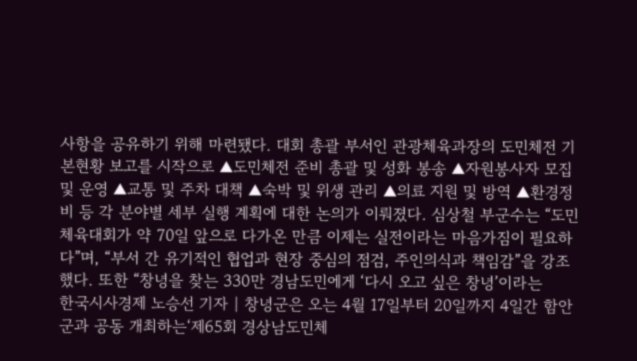사항을 공유하기 위해 마련됐다. 대회 총괄 부서인 관광체육과장의 도민체전 기본현황 보고를 시작으로 ▲도민체전 준비 총괄 및 성화 봉송 ▲자원봉사자 모집 및 운영 ▲교통 및 주차 대책 ▲숙박 및 위생 관리 ▲의료 지원 및 방역 ▲환경정비 등 각 분야별 세부 실행 계획에 대한 논의가 이뤄졌다. 심상철 부군수는 “도민체육대회가 약 70일 앞으로 다가온 만큼 이제는 실전이라는 마음가짐이 필요하다”며, “부서 간 유기적인 협업과 현장 중심의 점검, 주인의식과 책임감”을 강조했다. 또한 “창녕을 찾는 330만 경남도민에게 ‘다시 오고 싶은 창녕’이라는
한국시사경제 노승선 기자 | 창녕군은 오는 4월 17일부터 20일까지 4일간 함안군과 공동 개최하는‘제65회 경상남도민체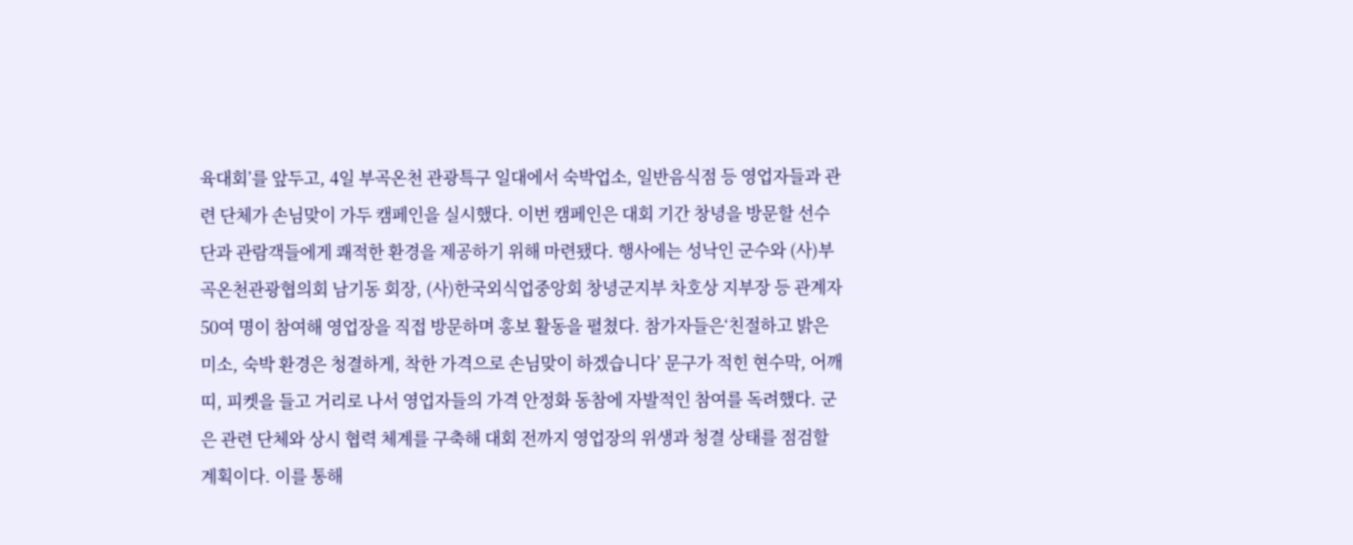육대회’를 앞두고, 4일 부곡온천 관광특구 일대에서 숙박업소, 일반음식점 등 영업자들과 관련 단체가 손님맞이 가두 캠페인을 실시했다. 이번 캠페인은 대회 기간 창녕을 방문할 선수단과 관람객들에게 쾌적한 환경을 제공하기 위해 마련됐다. 행사에는 성낙인 군수와 (사)부곡온천관광협의회 남기동 회장, (사)한국외식업중앙회 창녕군지부 차호상 지부장 등 관계자 50여 명이 참여해 영업장을 직접 방문하며 홍보 활동을 펼쳤다. 참가자들은‘친절하고 밝은 미소, 숙박 환경은 청결하게, 착한 가격으로 손님맞이 하겠습니다’ 문구가 적힌 현수막, 어깨띠, 피켓을 들고 거리로 나서 영업자들의 가격 안정화 동참에 자발적인 참여를 독려했다. 군은 관련 단체와 상시 협력 체계를 구축해 대회 전까지 영업장의 위생과 청결 상태를 점검할 계획이다. 이를 통해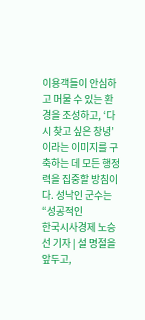이용객들이 안심하고 머물 수 있는 환경을 조성하고, ‘다시 찾고 싶은 창녕’이라는 이미지를 구축하는 데 모든 행정력을 집중할 방침이다. 성낙인 군수는“성공적인
한국시사경제 노승선 기자 | 설 명절을 앞두고,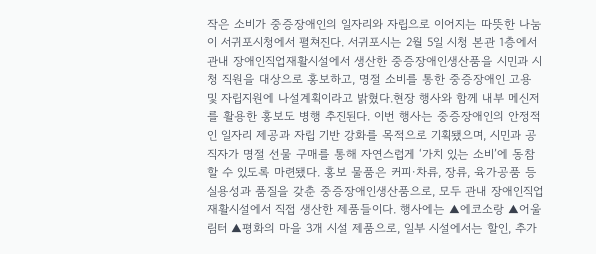작은 소비가 중증장애인의 일자리와 자립으로 이어지는 따뜻한 나눔이 서귀포시청에서 펼쳐진다. 서귀포시는 2월 5일 시청 본관 1층에서 관내 장애인직업재활시설에서 생산한 중증장애인생산품을 시민과 시청 직원을 대상으로 홍보하고, 명절 소비를 통한 중증장애인 고용 및 자립지원에 나설계획이라고 밝혔다.현장 행사와 함께 내부 메신저를 활용한 홍보도 병행 추진된다. 이번 행사는 중증장애인의 안정적인 일자리 제공과 자립 기반 강화를 목적으로 기획됐으며, 시민과 공직자가 명절 선물 구매를 통해 자연스럽게 ‘가치 있는 소비’에 동참할 수 있도록 마련됐다. 홍보 물품은 커피·차류, 장류, 육가공품 등 실용성과 품질을 갖춘 중증장애인생산품으로, 모두 관내 장애인직업재활시설에서 직접 생산한 제품들이다. 행사에는 ▲에코소랑 ▲어울림터 ▲평화의 마을 3개 시설 제품으로, 일부 시설에서는 할인, 추가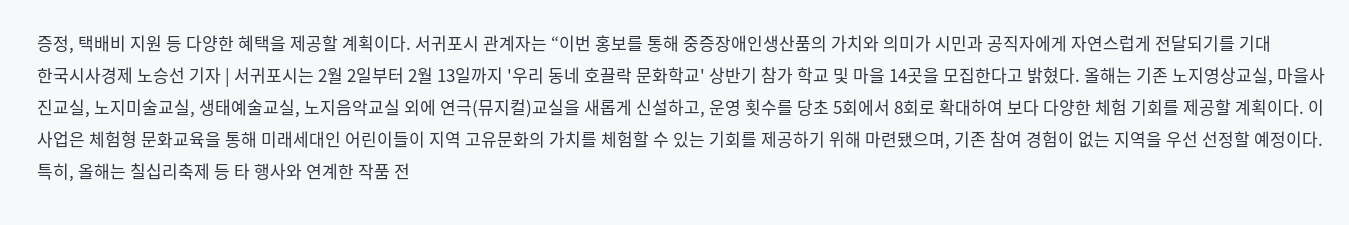증정, 택배비 지원 등 다양한 혜택을 제공할 계획이다. 서귀포시 관계자는 “이번 홍보를 통해 중증장애인생산품의 가치와 의미가 시민과 공직자에게 자연스럽게 전달되기를 기대
한국시사경제 노승선 기자 | 서귀포시는 2월 2일부터 2월 13일까지 '우리 동네 호끌락 문화학교' 상반기 참가 학교 및 마을 14곳을 모집한다고 밝혔다. 올해는 기존 노지영상교실, 마을사진교실, 노지미술교실, 생태예술교실, 노지음악교실 외에 연극(뮤지컬)교실을 새롭게 신설하고, 운영 횟수를 당초 5회에서 8회로 확대하여 보다 다양한 체험 기회를 제공할 계획이다. 이 사업은 체험형 문화교육을 통해 미래세대인 어린이들이 지역 고유문화의 가치를 체험할 수 있는 기회를 제공하기 위해 마련됐으며, 기존 참여 경험이 없는 지역을 우선 선정할 예정이다. 특히, 올해는 칠십리축제 등 타 행사와 연계한 작품 전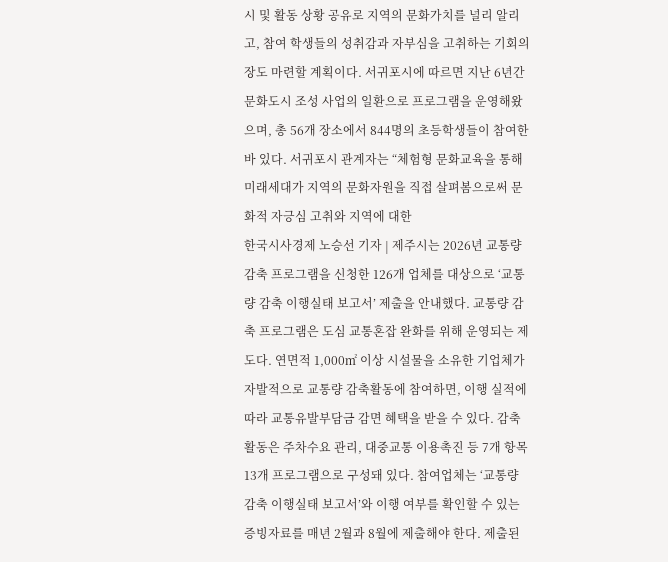시 및 활동 상황 공유로 지역의 문화가치를 널리 알리고, 참여 학생들의 성취감과 자부심을 고취하는 기회의 장도 마련할 계획이다. 서귀포시에 따르면 지난 6년간 문화도시 조성 사업의 일환으로 프로그램을 운영해왔으며, 총 56개 장소에서 844명의 초등학생들이 참여한 바 있다. 서귀포시 관계자는 “체험형 문화교육을 통해 미래세대가 지역의 문화자원을 직접 살펴봄으로써 문화적 자긍심 고취와 지역에 대한
한국시사경제 노승선 기자 | 제주시는 2026년 교통량 감축 프로그램을 신청한 126개 업체를 대상으로 ‘교통량 감축 이행실태 보고서’ 제출을 안내했다. 교통량 감축 프로그램은 도심 교통혼잡 완화를 위해 운영되는 제도다. 연면적 1,000㎡ 이상 시설물을 소유한 기업체가 자발적으로 교통량 감축활동에 참여하면, 이행 실적에 따라 교통유발부담금 감면 혜택을 받을 수 있다. 감축 활동은 주차수요 관리, 대중교통 이용촉진 등 7개 항목 13개 프로그램으로 구성돼 있다. 참여업체는 ‘교통량 감축 이행실태 보고서’와 이행 여부를 확인할 수 있는 증빙자료를 매년 2월과 8월에 제출해야 한다. 제출된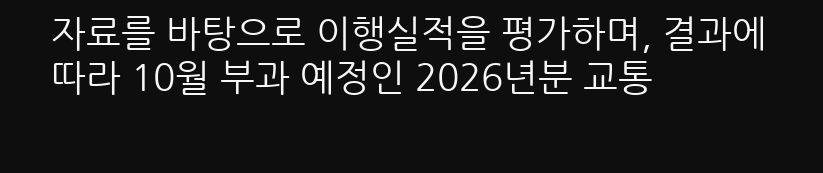자료를 바탕으로 이행실적을 평가하며, 결과에 따라 10월 부과 예정인 2026년분 교통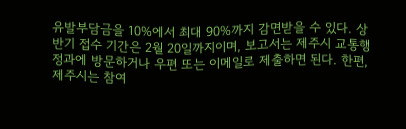유발부담금을 10%에서 최대 90%까지 감면받을 수 있다. 상반기 접수 기간은 2월 20일까지이며, 보고서는 제주시 교통행정과에 방문하거나 우편 또는 이메일로 제출하면 된다. 한편, 제주시는 참여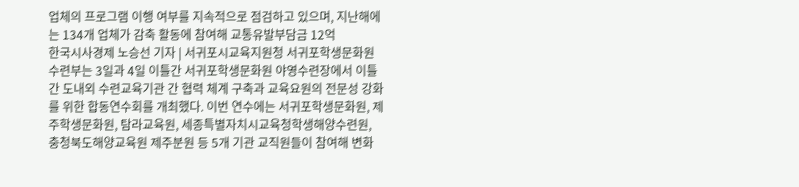업체의 프로그램 이행 여부를 지속적으로 점검하고 있으며, 지난해에는 134개 업체가 감축 활동에 참여해 교통유발부담금 12억
한국시사경제 노승선 기자 | 서귀포시교육지원청 서귀포학생문화원 수련부는 3일과 4일 이틀간 서귀포학생문화원 야영수련장에서 이틀간 도내외 수련교육기관 간 협력 체계 구축과 교육요원의 전문성 강화를 위한 합동연수회를 개최했다. 이번 연수에는 서귀포학생문화원, 제주학생문화원, 탐라교육원, 세종특별자치시교육청학생해양수련원, 충청북도해양교육원 제주분원 등 5개 기관 교직원들이 참여해 변화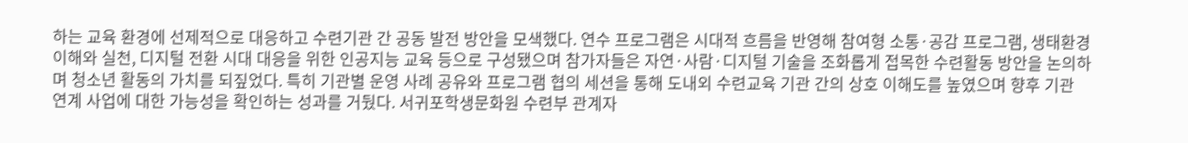하는 교육 환경에 선제적으로 대응하고 수련기관 간 공동 발전 방안을 모색했다. 연수 프로그램은 시대적 흐름을 반영해 참여형 소통·공감 프로그램, 생태환경 이해와 실천, 디지털 전환 시대 대응을 위한 인공지능 교육 등으로 구성됐으며 참가자들은 자연·사람·디지털 기술을 조화롭게 접목한 수련활동 방안을 논의하며 청소년 활동의 가치를 되짚었다. 특히 기관별 운영 사례 공유와 프로그램 협의 세션을 통해 도내외 수련교육 기관 간의 상호 이해도를 높였으며 향후 기관 연계 사업에 대한 가능성을 확인하는 성과를 거뒀다. 서귀포학생문화원 수련부 관계자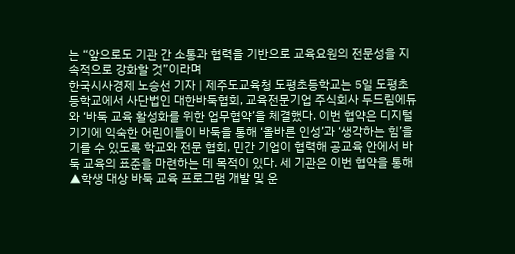는 “앞으로도 기관 간 소통과 협력을 기반으로 교육요원의 전문성을 지속적으로 강화할 것”이라며
한국시사경제 노승선 기자 | 제주도교육청 도평초등학교는 5일 도평초등학교에서 사단법인 대한바둑협회, 교육전문기업 주식회사 두드림에듀와 ‘바둑 교육 활성화를 위한 업무협약’을 체결했다. 이번 협약은 디지털 기기에 익숙한 어린이들이 바둑을 통해 ‘올바른 인성’과 ‘생각하는 힘’을 기를 수 있도록 학교와 전문 협회, 민간 기업이 협력해 공교육 안에서 바둑 교육의 표준을 마련하는 데 목적이 있다. 세 기관은 이번 협약을 통해 ▲학생 대상 바둑 교육 프로그램 개발 및 운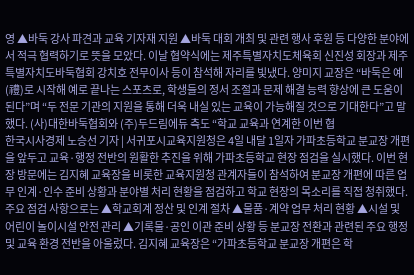영 ▲바둑 강사 파견과 교육 기자재 지원 ▲바둑 대회 개최 및 관련 행사 후원 등 다양한 분야에서 적극 협력하기로 뜻을 모았다. 이날 협약식에는 제주특별자치도체육회 신진성 회장과 제주특별자치도바둑협회 강치호 전무이사 등이 참석해 자리를 빛냈다. 양미지 교장은 “바둑은 예(禮)로 시작해 예로 끝나는 스포츠로, 학생들의 정서 조절과 문제 해결 능력 향상에 큰 도움이 된다”며 “두 전문 기관의 지원을 통해 더욱 내실 있는 교육이 가능해질 것으로 기대한다”고 말했다. (사)대한바둑협회와 (주)두드림에듀 측도 “학교 교육과 연계한 이번 협
한국시사경제 노승선 기자 | 서귀포시교육지원청은 4일 내달 1일자 가파초등학교 분교장 개편을 앞두고 교육·행정 전반의 원활한 추진을 위해 가파초등학교 현장 점검을 실시했다. 이번 현장 방문에는 김지혜 교육장을 비롯한 교육지원청 관계자들이 참석하여 분교장 개편에 따른 업무 인계·인수 준비 상황과 분야별 처리 현황을 점검하고 학교 현장의 목소리를 직접 청취했다. 주요 점검 사항으로는 ▲학교회계 정산 및 인계 절차 ▲물품·계약 업무 처리 현황 ▲시설 및 어린이 놀이시설 안전 관리 ▲기록물·공인 이관 준비 상황 등 분교장 전환과 관련된 주요 행정 및 교육 환경 전반을 아울렀다. 김지혜 교육장은 “가파초등학교 분교장 개편은 학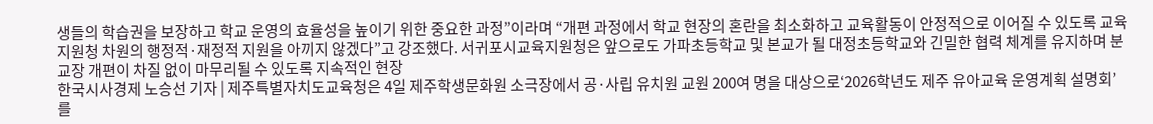생들의 학습권을 보장하고 학교 운영의 효율성을 높이기 위한 중요한 과정”이라며 “개편 과정에서 학교 현장의 혼란을 최소화하고 교육활동이 안정적으로 이어질 수 있도록 교육지원청 차원의 행정적·재정적 지원을 아끼지 않겠다”고 강조했다. 서귀포시교육지원청은 앞으로도 가파초등학교 및 본교가 될 대정초등학교와 긴밀한 협력 체계를 유지하며 분교장 개편이 차질 없이 마무리될 수 있도록 지속적인 현장
한국시사경제 노승선 기자 | 제주특별자치도교육청은 4일 제주학생문화원 소극장에서 공·사립 유치원 교원 200여 명을 대상으로‘2026학년도 제주 유아교육 운영계획 설명회’를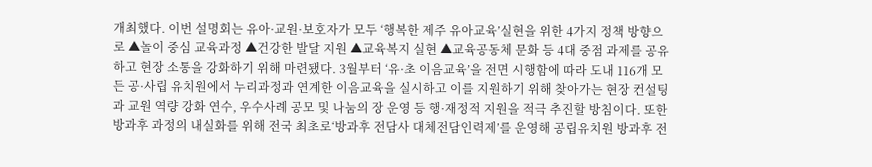개최했다. 이번 설명회는 유아·교원·보호자가 모두 ‘행복한 제주 유아교육’실현을 위한 4가지 정책 방향으로 ▲놀이 중심 교육과정 ▲건강한 발달 지원 ▲교육복지 실현 ▲교육공동체 문화 등 4대 중점 과제를 공유하고 현장 소통을 강화하기 위해 마련됐다. 3월부터 ‘유·초 이음교육’을 전면 시행함에 따라 도내 116개 모든 공·사립 유치원에서 누리과정과 연계한 이음교육을 실시하고 이를 지원하기 위해 찾아가는 현장 컨설팅과 교원 역량 강화 연수, 우수사례 공모 및 나눔의 장 운영 등 행·재정적 지원을 적극 추진할 방침이다. 또한 방과후 과정의 내실화를 위해 전국 최초로‘방과후 전담사 대체전담인력제’를 운영해 공립유치원 방과후 전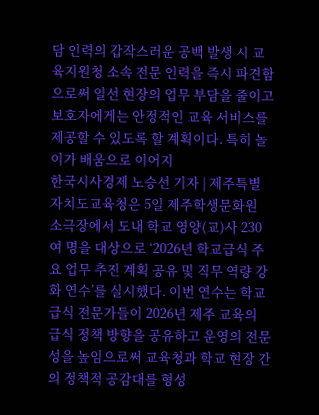담 인력의 갑작스러운 공백 발생 시 교육지원청 소속 전문 인력을 즉시 파견함으로써 일선 현장의 업무 부담을 줄이고 보호자에게는 안정적인 교육 서비스를 제공할 수 있도록 할 계획이다. 특히 놀이가 배움으로 이어지
한국시사경제 노승선 기자 | 제주특별자치도교육청은 5일 제주학생문화원 소극장에서 도내 학교 영양(교)사 230여 명을 대상으로 ‘2026년 학교급식 주요 업무 추진 계획 공유 및 직무 역량 강화 연수’를 실시했다. 이번 연수는 학교급식 전문가들이 2026년 제주 교육의 급식 정책 방향을 공유하고 운영의 전문성을 높임으로써 교육청과 학교 현장 간의 정책적 공감대를 형성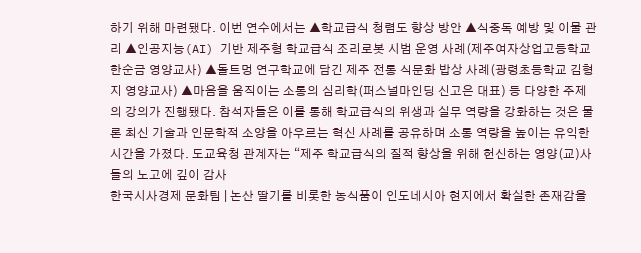하기 위해 마련됐다. 이번 연수에서는 ▲학교급식 청렴도 향상 방안 ▲식중독 예방 및 이물 관리 ▲인공지능(AI) 기반 제주형 학교급식 조리로봇 시범 운영 사례(제주여자상업고등학교 한순금 영양교사) ▲돌트멍 연구학교에 담긴 제주 전통 식문화 밥상 사례(광령초등학교 김형지 영양교사) ▲마음을 움직이는 소통의 심리학(퍼스널마인딩 신고은 대표) 등 다양한 주제의 강의가 진행됐다. 참석자들은 이를 통해 학교급식의 위생과 실무 역량을 강화하는 것은 물론 최신 기술과 인문학적 소양을 아우르는 혁신 사례를 공유하며 소통 역량을 높이는 유익한 시간을 가졌다. 도교육청 관계자는 “제주 학교급식의 질적 향상을 위해 헌신하는 영양(교)사들의 노고에 깊이 감사
한국시사경제 문화팀 | 논산 딸기를 비롯한 농식품이 인도네시아 현지에서 확실한 존재감을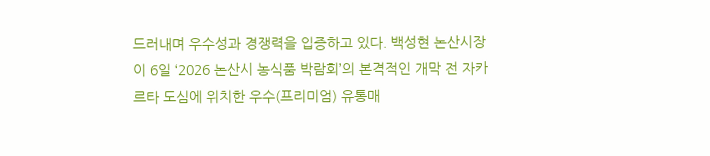드러내며 우수성과 경쟁력을 입증하고 있다. 백성현 논산시장이 6일 ‘2026 논산시 농식품 박람회’의 본격적인 개막 전 자카르타 도심에 위치한 우수(프리미엄) 유통매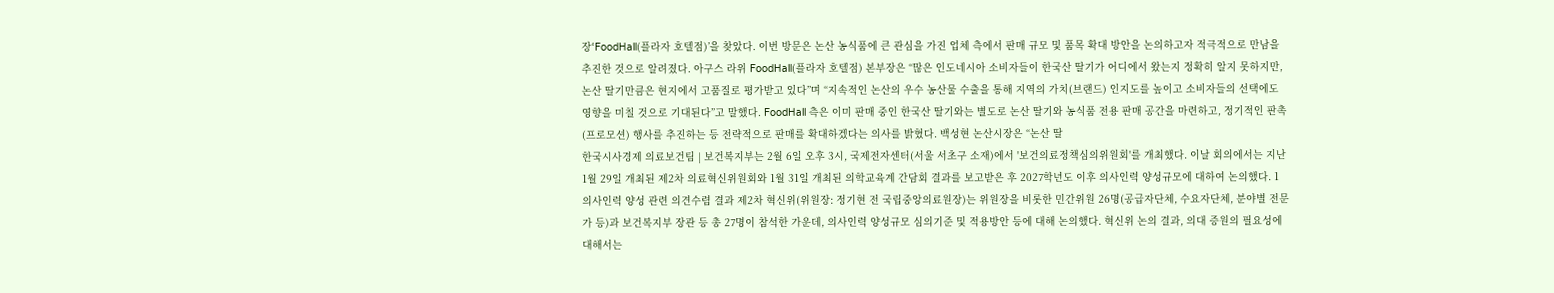장‘FoodHall(플라자 호텔점)’을 찾았다. 이번 방문은 논산 농식품에 큰 관심을 가진 업체 측에서 판매 규모 및 품목 확대 방안을 논의하고자 적극적으로 만남을 추진한 것으로 알려졌다. 아구스 라위 FoodHall(플라자 호텔점) 본부장은 “많은 인도네시아 소비자들이 한국산 딸기가 어디에서 왔는지 정확히 알지 못하지만, 논산 딸기만큼은 현지에서 고품질로 평가받고 있다”며 “지속적인 논산의 우수 농산물 수출을 통해 지역의 가치(브랜드) 인지도를 높이고 소비자들의 선택에도 영향을 미칠 것으로 기대된다”고 말했다. FoodHall 측은 이미 판매 중인 한국산 딸기와는 별도로 논산 딸기와 농식품 전용 판매 공간을 마련하고, 정기적인 판촉(프로모션) 행사를 추진하는 등 전략적으로 판매를 확대하겠다는 의사를 밝혔다. 백성현 논산시장은 “논산 딸
한국시사경제 의료보건팀 | 보건복지부는 2월 6일 오후 3시, 국제전자센터(서울 서초구 소재)에서 '보건의료정책심의위원회'를 개최했다. 이날 회의에서는 지난 1월 29일 개최된 제2차 의료혁신위원회와 1월 31일 개최된 의학교육계 간담회 결과를 보고받은 후 2027학년도 이후 의사인력 양성규모에 대하여 논의했다. 1 의사인력 양성 관련 의견수렴 결과 제2차 혁신위(위원장: 정기현 전 국립중앙의료원장)는 위원장을 비롯한 민간위원 26명(공급자단체, 수요자단체, 분야별 전문가 등)과 보건복지부 장관 등 총 27명이 참석한 가운데, 의사인력 양성규모 심의기준 및 적용방안 등에 대해 논의했다. 혁신위 논의 결과, 의대 증원의 필요성에 대해서는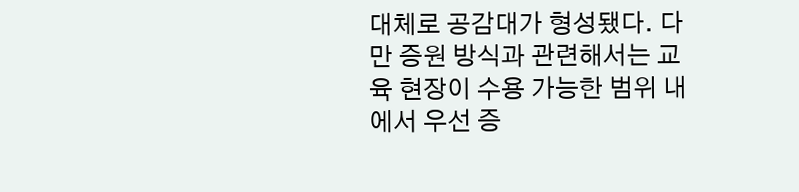대체로 공감대가 형성됐다. 다만 증원 방식과 관련해서는 교육 현장이 수용 가능한 범위 내에서 우선 증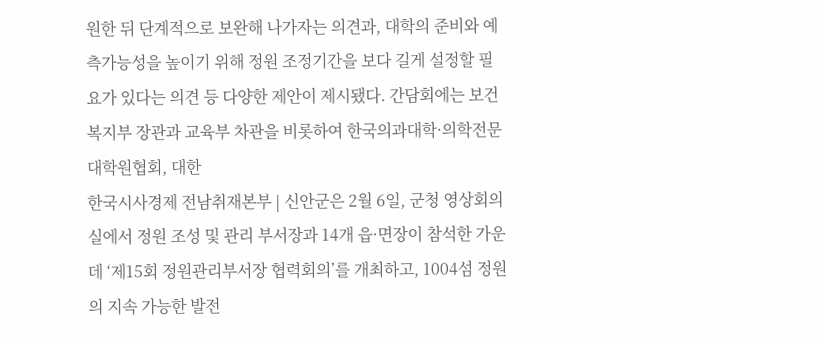원한 뒤 단계적으로 보완해 나가자는 의견과, 대학의 준비와 예측가능성을 높이기 위해 정원 조정기간을 보다 길게 설정할 필요가 있다는 의견 등 다양한 제안이 제시됐다. 간담회에는 보건복지부 장관과 교육부 차관을 비롯하여 한국의과대학·의학전문대학원협회, 대한
한국시사경제 전남취재본부 | 신안군은 2월 6일, 군청 영상회의실에서 정원 조성 및 관리 부서장과 14개 읍·면장이 참석한 가운데 ‘제15회 정원관리부서장 협력회의’를 개최하고, 1004섬 정원의 지속 가능한 발전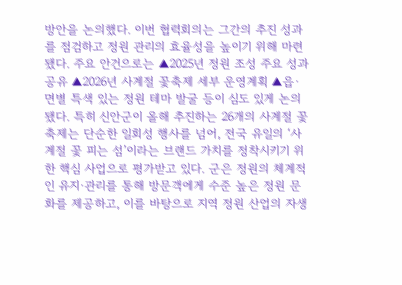방안을 논의했다. 이번 협력회의는 그간의 추진 성과를 점검하고 정원 관리의 효율성을 높이기 위해 마련됐다. 주요 안건으로는 ▲2025년 정원 조성 주요 성과 공유 ▲2026년 사계절 꽃축제 세부 운영계획 ▲읍·면별 특색 있는 정원 테마 발굴 등이 심도 있게 논의됐다. 특히 신안군이 올해 추진하는 26개의 사계절 꽃축제는 단순한 일회성 행사를 넘어, 전국 유일의 ‘사계절 꽃 피는 섬’이라는 브랜드 가치를 정착시키기 위한 핵심 사업으로 평가받고 있다. 군은 정원의 체계적인 유지·관리를 통해 방문객에게 수준 높은 정원 문화를 제공하고, 이를 바탕으로 지역 정원 산업의 자생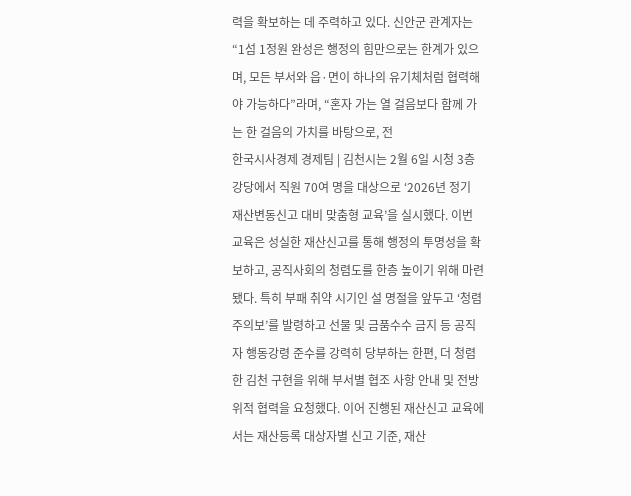력을 확보하는 데 주력하고 있다. 신안군 관계자는 “1섬 1정원 완성은 행정의 힘만으로는 한계가 있으며, 모든 부서와 읍·면이 하나의 유기체처럼 협력해야 가능하다”라며, “혼자 가는 열 걸음보다 함께 가는 한 걸음의 가치를 바탕으로, 전
한국시사경제 경제팀 | 김천시는 2월 6일 시청 3층 강당에서 직원 70여 명을 대상으로 ‘2026년 정기 재산변동신고 대비 맞춤형 교육’을 실시했다. 이번 교육은 성실한 재산신고를 통해 행정의 투명성을 확보하고, 공직사회의 청렴도를 한층 높이기 위해 마련됐다. 특히 부패 취약 시기인 설 명절을 앞두고 ‘청렴주의보’를 발령하고 선물 및 금품수수 금지 등 공직자 행동강령 준수를 강력히 당부하는 한편, 더 청렴한 김천 구현을 위해 부서별 협조 사항 안내 및 전방위적 협력을 요청했다. 이어 진행된 재산신고 교육에서는 재산등록 대상자별 신고 기준, 재산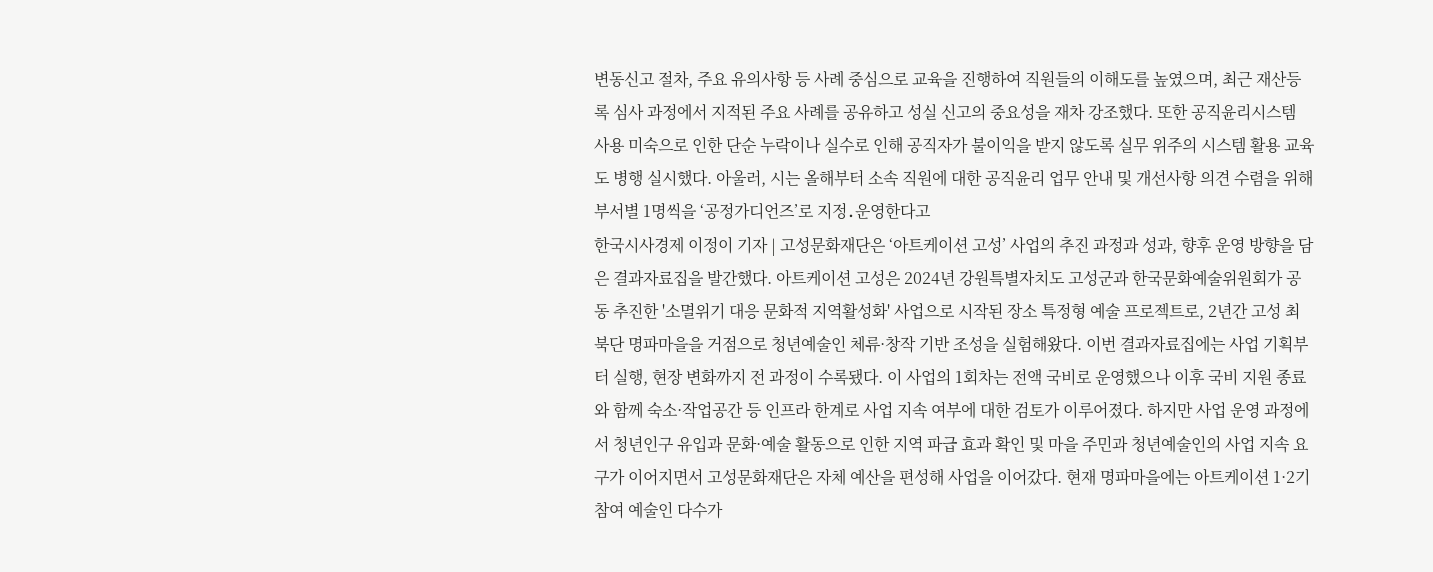변동신고 절차, 주요 유의사항 등 사례 중심으로 교육을 진행하여 직원들의 이해도를 높였으며, 최근 재산등록 심사 과정에서 지적된 주요 사례를 공유하고 성실 신고의 중요성을 재차 강조했다. 또한 공직윤리시스템 사용 미숙으로 인한 단순 누락이나 실수로 인해 공직자가 불이익을 받지 않도록 실무 위주의 시스템 활용 교육도 병행 실시했다. 아울러, 시는 올해부터 소속 직원에 대한 공직윤리 업무 안내 및 개선사항 의견 수렴을 위해 부서별 1명씩을 ‘공정가디언즈’로 지정․운영한다고
한국시사경제 이정이 기자 | 고성문화재단은 ‘아트케이션 고성’ 사업의 추진 과정과 성과, 향후 운영 방향을 담은 결과자료집을 발간했다. 아트케이션 고성은 2024년 강원특별자치도 고성군과 한국문화예술위원회가 공동 추진한 '소멸위기 대응 문화적 지역활성화' 사업으로 시작된 장소 특정형 예술 프로젝트로, 2년간 고성 최북단 명파마을을 거점으로 청년예술인 체류·창작 기반 조성을 실험해왔다. 이번 결과자료집에는 사업 기획부터 실행, 현장 변화까지 전 과정이 수록됐다. 이 사업의 1회차는 전액 국비로 운영했으나 이후 국비 지원 종료와 함께 숙소·작업공간 등 인프라 한계로 사업 지속 여부에 대한 검토가 이루어졌다. 하지만 사업 운영 과정에서 청년인구 유입과 문화·예술 활동으로 인한 지역 파급 효과 확인 및 마을 주민과 청년예술인의 사업 지속 요구가 이어지면서 고성문화재단은 자체 예산을 편성해 사업을 이어갔다. 현재 명파마을에는 아트케이션 1·2기 참여 예술인 다수가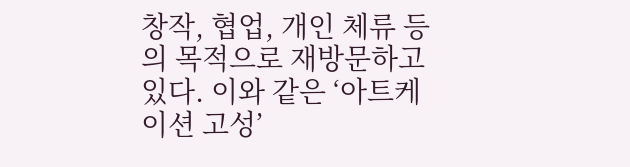창작, 협업, 개인 체류 등의 목적으로 재방문하고 있다. 이와 같은 ‘아트케이션 고성’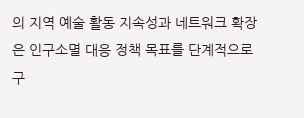의 지역 예술 활동 지속성과 네트워크 확장은 인구소멸 대응 정책 목표를 단계적으로 구